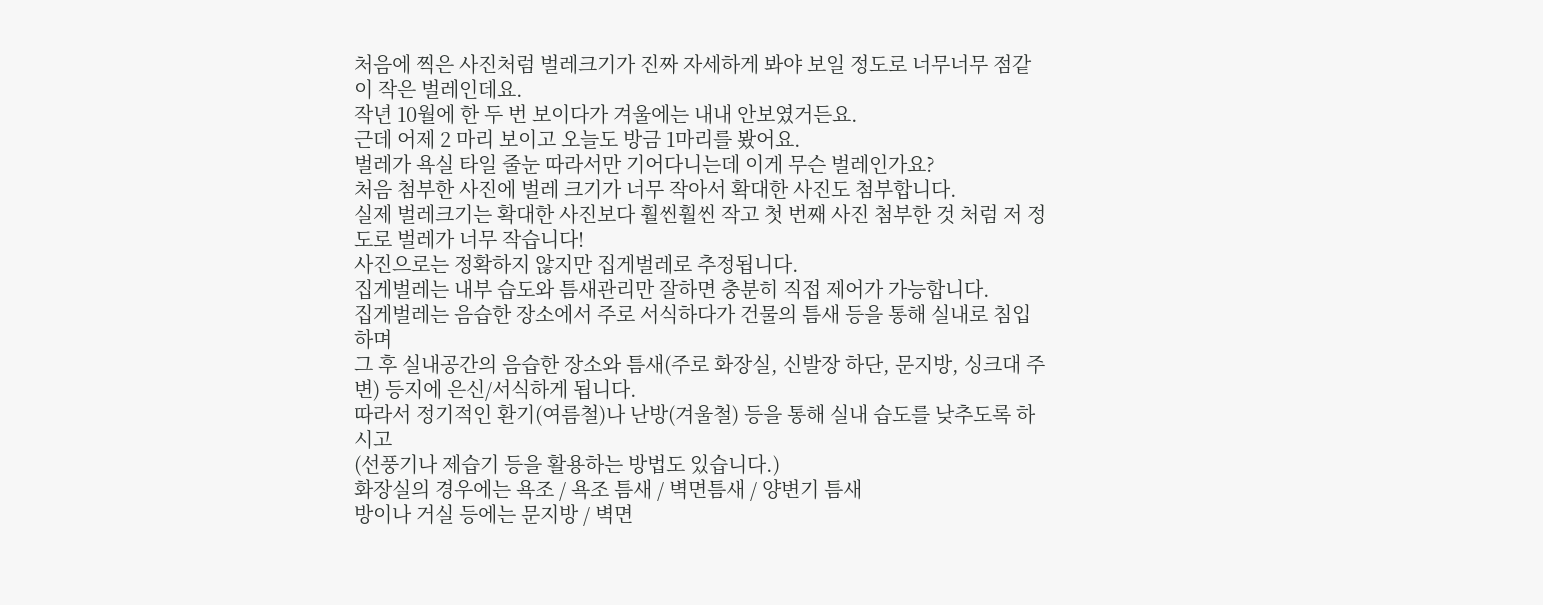처음에 찍은 사진처럼 벌레크기가 진짜 자세하게 봐야 보일 정도로 너무너무 점같이 작은 벌레인데요.
작년 10월에 한 두 번 보이다가 겨울에는 내내 안보였거든요.
근데 어제 2 마리 보이고 오늘도 방금 1마리를 봤어요.
벌레가 욕실 타일 줄눈 따라서만 기어다니는데 이게 무슨 벌레인가요?
처음 첨부한 사진에 벌레 크기가 너무 작아서 확대한 사진도 첨부합니다.
실제 벌레크기는 확대한 사진보다 훨씬훨씬 작고 첫 번째 사진 첨부한 것 처럼 저 정도로 벌레가 너무 작습니다!
사진으로는 정확하지 않지만 집게벌레로 추정됩니다.
집게벌레는 내부 습도와 틈새관리만 잘하면 충분히 직접 제어가 가능합니다.
집게벌레는 음습한 장소에서 주로 서식하다가 건물의 틈새 등을 통해 실내로 침입하며
그 후 실내공간의 음습한 장소와 틈새(주로 화장실, 신발장 하단, 문지방, 싱크대 주변) 등지에 은신/서식하게 됩니다.
따라서 정기적인 환기(여름철)나 난방(겨울철) 등을 통해 실내 습도를 낮추도록 하시고
(선풍기나 제습기 등을 활용하는 방법도 있습니다.)
화장실의 경우에는 욕조 / 욕조 틈새 / 벽면틈새 / 양변기 틈새
방이나 거실 등에는 문지방 / 벽면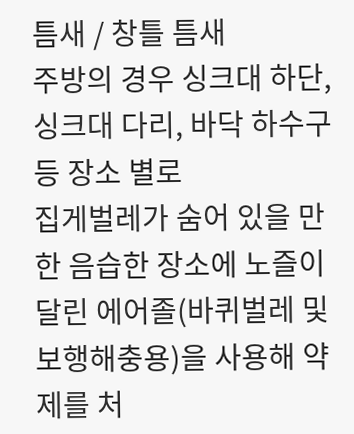틈새 / 창틀 틈새
주방의 경우 싱크대 하단, 싱크대 다리, 바닥 하수구 등 장소 별로
집게벌레가 숨어 있을 만한 음습한 장소에 노즐이 달린 에어졸(바퀴벌레 및 보행해충용)을 사용해 약제를 처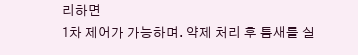리하면
1차 제어가 가능하며. 약제 처리 후 틈새를 실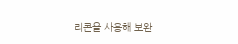리콘을 사용해 보완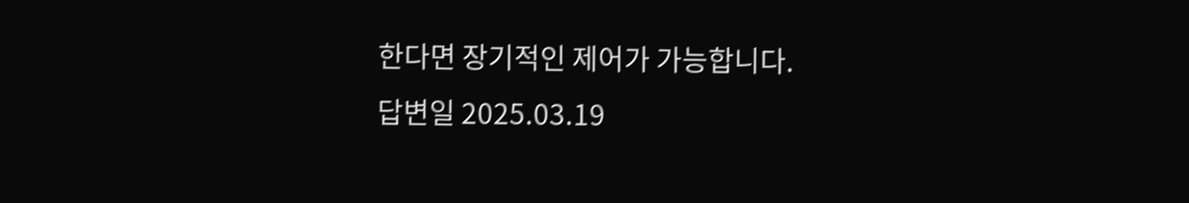한다면 장기적인 제어가 가능합니다.
답변일 2025.03.19